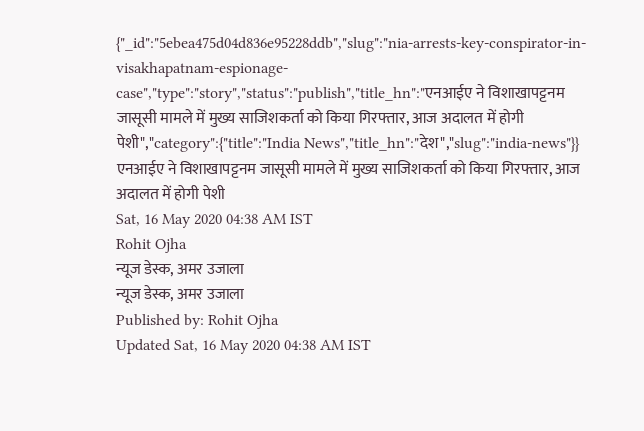{"_id":"5ebea475d04d836e95228ddb","slug":"nia-arrests-key-conspirator-in-visakhapatnam-espionage-case","type":"story","status":"publish","title_hn":"एनआईए ने विशाखापट्टनम जासूसी मामले में मुख्य साजिशकर्ता को किया गिरफ्तार, आज अदालत में होगी पेशी","category":{"title":"India News","title_hn":"देश","slug":"india-news"}}
एनआईए ने विशाखापट्टनम जासूसी मामले में मुख्य साजिशकर्ता को किया गिरफ्तार, आज अदालत में होगी पेशी
Sat, 16 May 2020 04:38 AM IST
Rohit Ojha
न्यूज डेस्क, अमर उजाला
न्यूज डेस्क, अमर उजाला
Published by: Rohit Ojha
Updated Sat, 16 May 2020 04:38 AM IST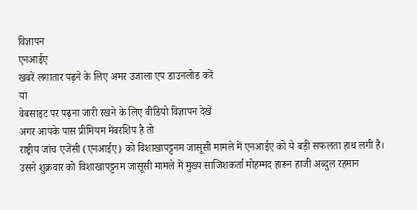विज्ञापन
एनआईए
खबरें लगातार पढ़ने के लिए अमर उजाला एप डाउनलोड करें
या
वेबसाइट पर पढ़ना जारी रखने के लिए वीडियो विज्ञापन देखें
अगर आपके पास प्रीमियम मेंबरशिप है तो
राष्ट्रीय जांच एजेंसी (एनआईए) को विशाखापट्टनम जासूसी मामले में एनआईए को ये बड़ी सफलता हाथ लगी है। उसने शुक्रवार को विशाखापट्टनम जासूसी मामले में मुख्य साजिशकर्ता मोहम्मद हारून हाजी अब्दुल रहमान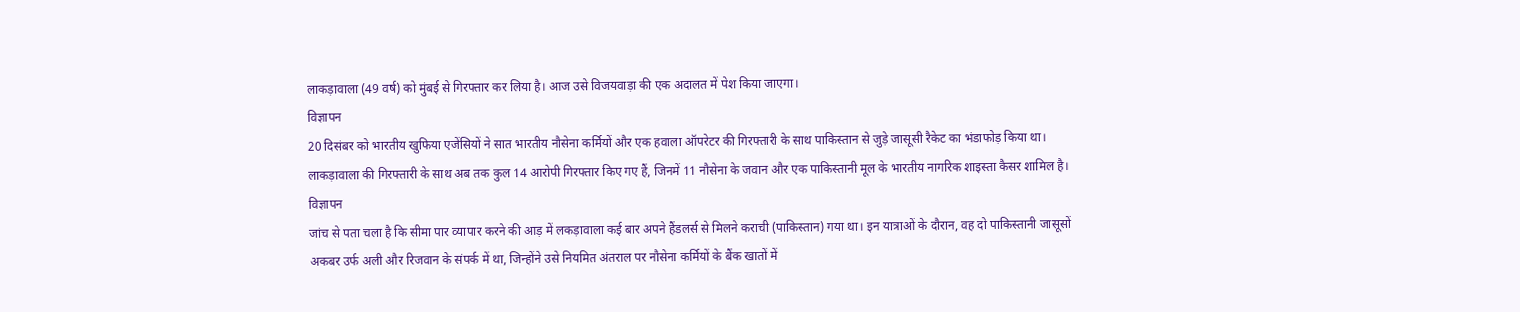लाकड़ावाला (49 वर्ष) को मुंबई से गिरफ्तार कर लिया है। आज उसे विजयवाड़ा की एक अदालत में पेश किया जाएगा।
विज्ञापन
20 दिसंबर को भारतीय खुफिया एजेंसियों ने सात भारतीय नौसेना कर्मियों और एक हवाला ऑपरेटर की गिरफ्तारी के साथ पाकिस्तान से जुड़े जासूसी रैकेट का भंडाफोड़ किया था। लाकड़ावाला की गिरफ्तारी के साथ अब तक कुल 14 आरोपी गिरफ्तार किए गए हैं, जिनमें 11 नौसेना के जवान और एक पाकिस्तानी मूल के भारतीय नागरिक शाइस्ता कैसर शामिल है।
विज्ञापन
जांच से पता चला है कि सीमा पार व्यापार करने की आड़ में लकड़ावाला कई बार अपने हैंडलर्स से मिलने कराची (पाकिस्तान) गया था। इन यात्राओं के दौरान, वह दो पाकिस्तानी जासूसों अकबर उर्फ अली और रिजवान के संपर्क में था, जिन्होंने उसे नियमित अंतराल पर नौसेना कर्मियों के बैंक खातों में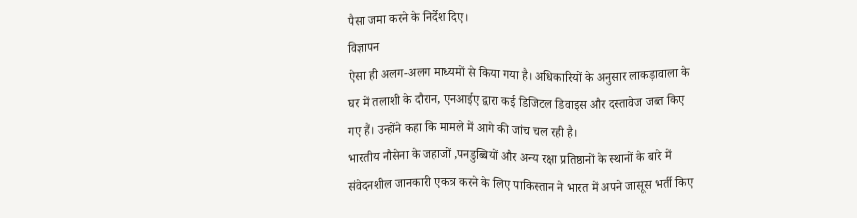पैसा जमा करने के निर्देश दिए।
विज्ञापन
ऐसा ही अलग-अलग माध्यमों से किया गया है। अधिकारियों के अनुसार लाकड़ावाला के घर में तलाशी के दौरान, एनआईए द्वारा कई डिजिटल डिवाइस और दस्तावेज जब्त किए गए हैं। उन्होंने कहा कि मामले में आगे की जांच चल रही है।
भारतीय नौसेना के जहाजों ,पनडुब्बियों और अन्य रक्षा प्रतिष्ठानों के स्थानों के बारे में संवेदनशील जानकारी एकत्र करने के लिए पाकिस्तान ने भारत में अपने जासूस भर्ती किए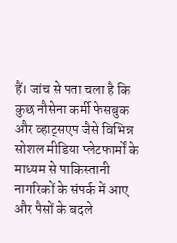हैं। जांच से पता चला है कि कुछ नौसेना कर्मी फेसबुक और व्हाट्सएप जैसे विभिन्न सोशल मीडिया प्लेटफार्मों के माध्यम से पाकिस्तानी नागरिकों के संपर्क में आए और पैसों के बदले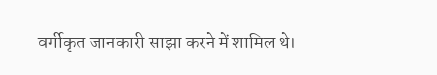वर्गीकृत जानकारी साझा करने में शामिल थे।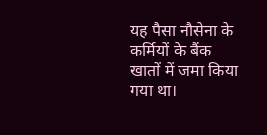यह पैसा नौसेना के कर्मियों के बैंक खातों में जमा किया गया था।